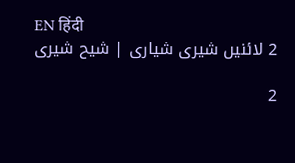EN हिंदी
2 لائنیں شیری شیاری | شیح شیری

2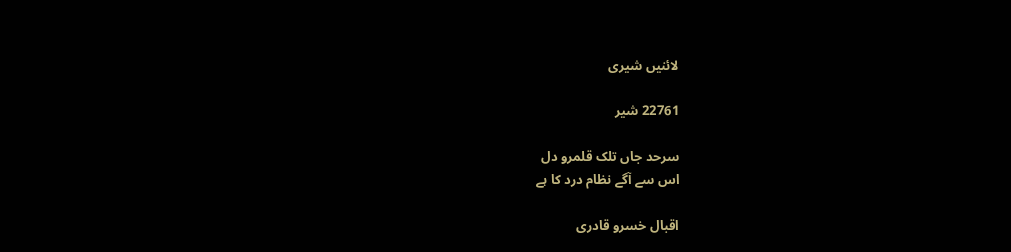لائنیں شیری

22761 شیر

سرحد جاں تلک قلمرو دل
اس سے آگے نظام درد کا ہے

اقبال خسرو قادری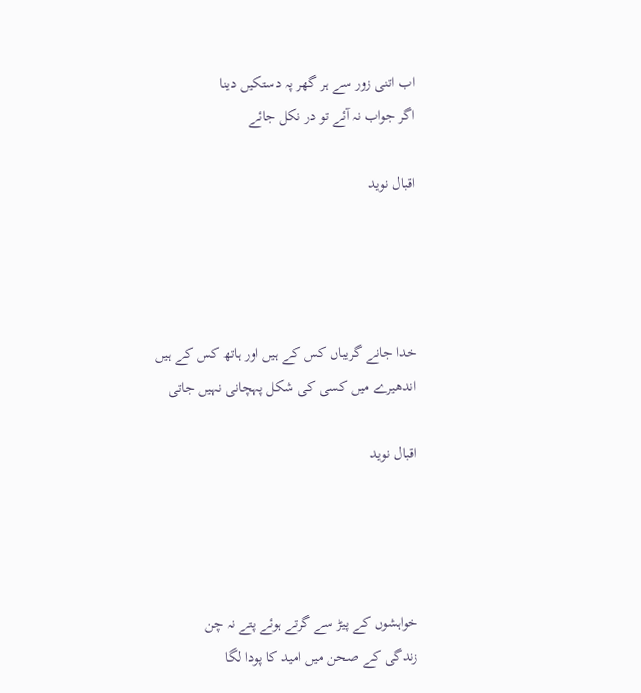اب اتنی زور سے ہر گھر پہ دستکیں دینا
اگر جواب نہ آئے تو در نکل جائے

اقبال نوید




خدا جانے گریباں کس کے ہیں اور ہاتھ کس کے ہیں
اندھیرے میں کسی کی شکل پہچانی نہیں جاتی

اقبال نوید




خواہشوں کے پیڑ سے گرتے ہوئے پتے نہ چن
زندگی کے صحن میں امید کا پودا لگا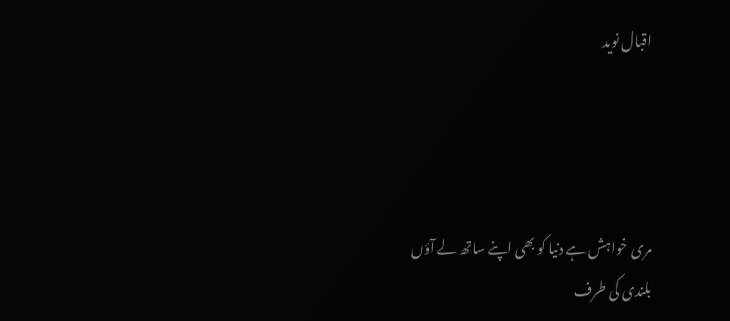اقبال نوید




مری خواہش ہے دنیا کو بھی اپنے ساتھ لے آؤں
بلندی کی طرف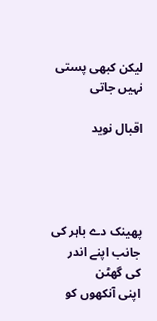لیکن کبھی پستی نہیں جاتی

اقبال نوید




پھینک دے باہر کی جانب اپنے اندر کی گھٹن
اپنی آنکھوں کو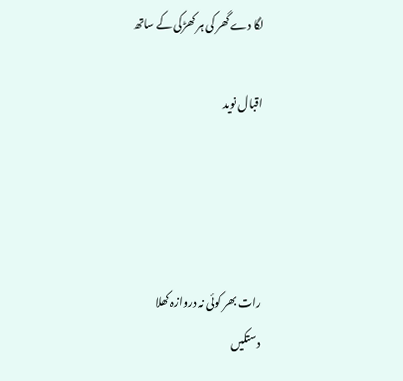لگا دے گھر کی ہر کھڑکی کے ساتھ

اقبال نوید




رات بھر کوئی نہ دروازہ کھلا
دستکیں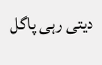دیتی رہی پاگل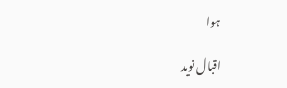ہوا

اقبال نوید